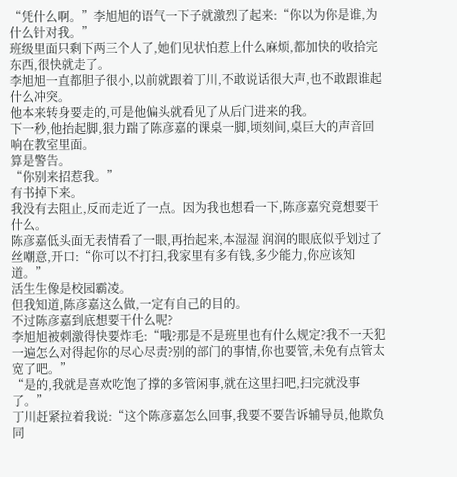“凭什么啊。”李旭旭的语气一下子就激烈了起来:“你以为你是谁,为什么针对我。”
班级里面只剩下两三个人了,她们见状怕惹上什么麻烦,都加快的收拾完东西,很快就走了。
李旭旭一直都胆子很小,以前就跟着丁川,不敢说话很大声,也不敢跟谁起什么冲突。
他本来转身要走的,可是他偏头就看见了从后门进来的我。
下一秒,他抬起脚,狠力踹了陈彦嘉的课桌一脚,顷刻间,桌巨大的声音回响在教室里面。
算是警告。
“你别来招惹我。”
有书掉下来。
我没有去阻止,反而走近了一点。因为我也想看一下,陈彦嘉究竟想要干什么。
陈彦嘉低头面无表情看了一眼,再抬起来,本湿湿 润润的眼底似乎划过了丝嘲意,开口:“你可以不打扫,我家里有多有钱,多少能力,你应该知道。”
活生生像是校园霸凌。
但我知道,陈彦嘉这么做,一定有自己的目的。
不过陈彦嘉到底想要干什么呢?
李旭旭被刺激得快要炸毛:“哦?那是不是班里也有什么规定?我不一天犯一遍怎么对得起你的尽心尽责?别的部门的事情,你也要管,未免有点管太宽了吧。”
“是的,我就是喜欢吃饱了撑的多管闲事,就在这里扫吧,扫完就没事了。”
丁川赶紧拉着我说:“这个陈彦嘉怎么回事,我要不要告诉辅导员,他欺负同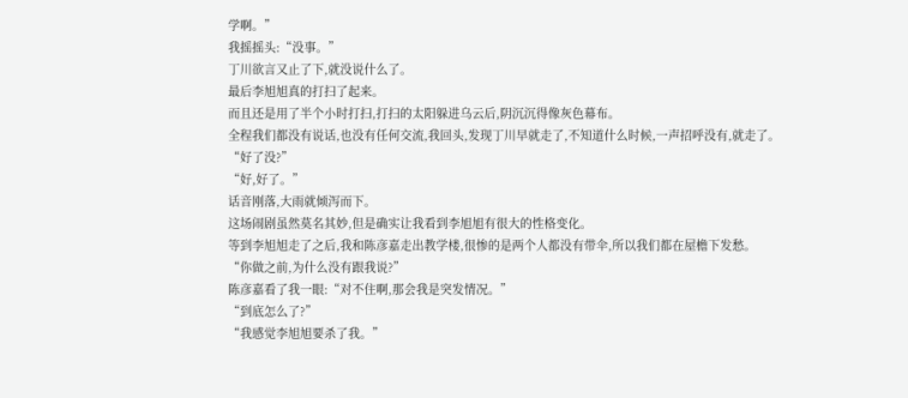学啊。”
我摇摇头:“没事。”
丁川欲言又止了下,就没说什么了。
最后李旭旭真的打扫了起来。
而且还是用了半个小时打扫,打扫的太阳躲进乌云后,阴沉沉得像灰色幕布。
全程我们都没有说话,也没有任何交流,我回头,发现丁川早就走了,不知道什么时候,一声招呼没有,就走了。
“好了没?”
“好,好了。”
话音刚落,大雨就倾泻而下。
这场闹剧虽然莫名其妙,但是确实让我看到李旭旭有很大的性格变化。
等到李旭旭走了之后,我和陈彦嘉走出教学楼,很惨的是两个人都没有带伞,所以我们都在屋檐下发愁。
“你做之前,为什么没有跟我说?”
陈彦嘉看了我一眼:“对不住啊,那会我是突发情况。”
“到底怎么了?”
“我感觉李旭旭要杀了我。”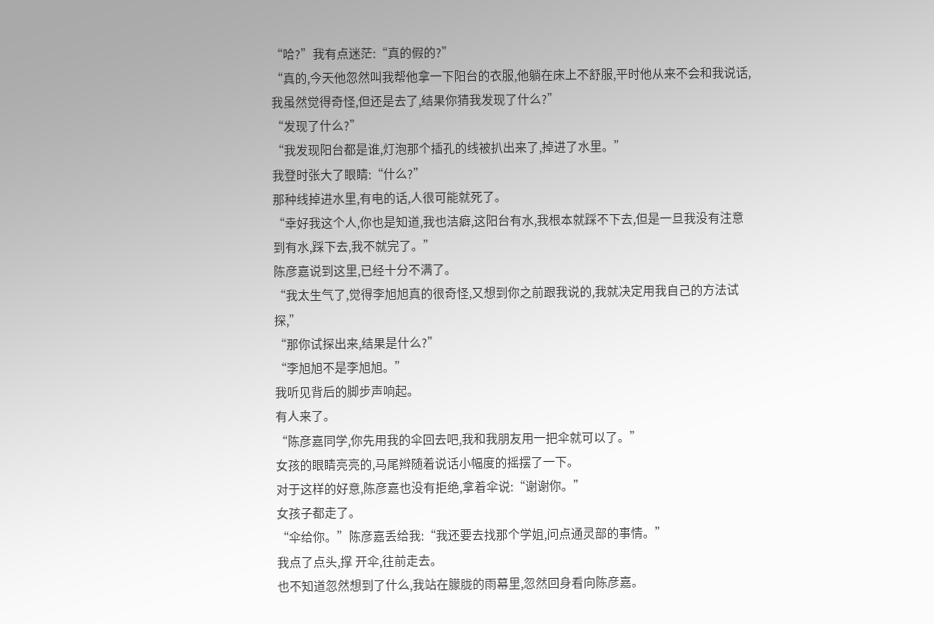“哈?”我有点迷茫:“真的假的?”
“真的,今天他忽然叫我帮他拿一下阳台的衣服,他躺在床上不舒服,平时他从来不会和我说话,我虽然觉得奇怪,但还是去了,结果你猜我发现了什么?”
“发现了什么?”
“我发现阳台都是谁,灯泡那个插孔的线被扒出来了,掉进了水里。”
我登时张大了眼睛:“什么?”
那种线掉进水里,有电的话,人很可能就死了。
“幸好我这个人,你也是知道,我也洁癖,这阳台有水,我根本就踩不下去,但是一旦我没有注意到有水,踩下去,我不就完了。”
陈彦嘉说到这里,已经十分不满了。
“我太生气了,觉得李旭旭真的很奇怪,又想到你之前跟我说的,我就决定用我自己的方法试探,”
“那你试探出来,结果是什么?”
“李旭旭不是李旭旭。”
我听见背后的脚步声响起。
有人来了。
“陈彦嘉同学,你先用我的伞回去吧,我和我朋友用一把伞就可以了。”
女孩的眼睛亮亮的,马尾辫随着说话小幅度的摇摆了一下。
对于这样的好意,陈彦嘉也没有拒绝,拿着伞说:“谢谢你。”
女孩子都走了。
“伞给你。”陈彦嘉丢给我:“我还要去找那个学姐,问点通灵部的事情。”
我点了点头,撑 开伞,往前走去。
也不知道忽然想到了什么,我站在朦胧的雨幕里,忽然回身看向陈彦嘉。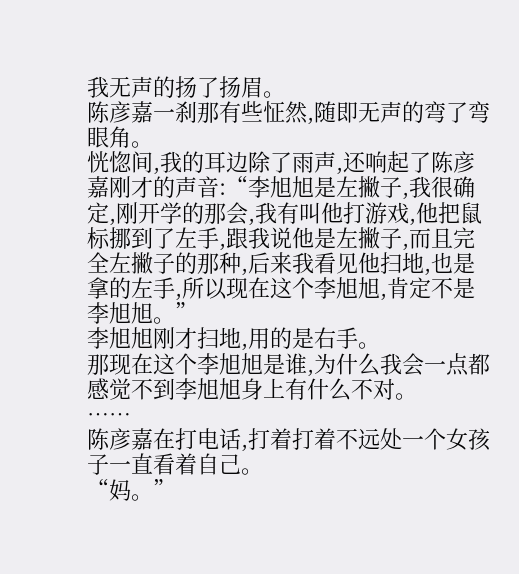我无声的扬了扬眉。
陈彦嘉一刹那有些怔然,随即无声的弯了弯眼角。
恍惚间,我的耳边除了雨声,还响起了陈彦嘉刚才的声音:“李旭旭是左撇子,我很确定,刚开学的那会,我有叫他打游戏,他把鼠标挪到了左手,跟我说他是左撇子,而且完全左撇子的那种,后来我看见他扫地,也是拿的左手,所以现在这个李旭旭,肯定不是李旭旭。”
李旭旭刚才扫地,用的是右手。
那现在这个李旭旭是谁,为什么我会一点都感觉不到李旭旭身上有什么不对。
……
陈彦嘉在打电话,打着打着不远处一个女孩子一直看着自己。
“妈。”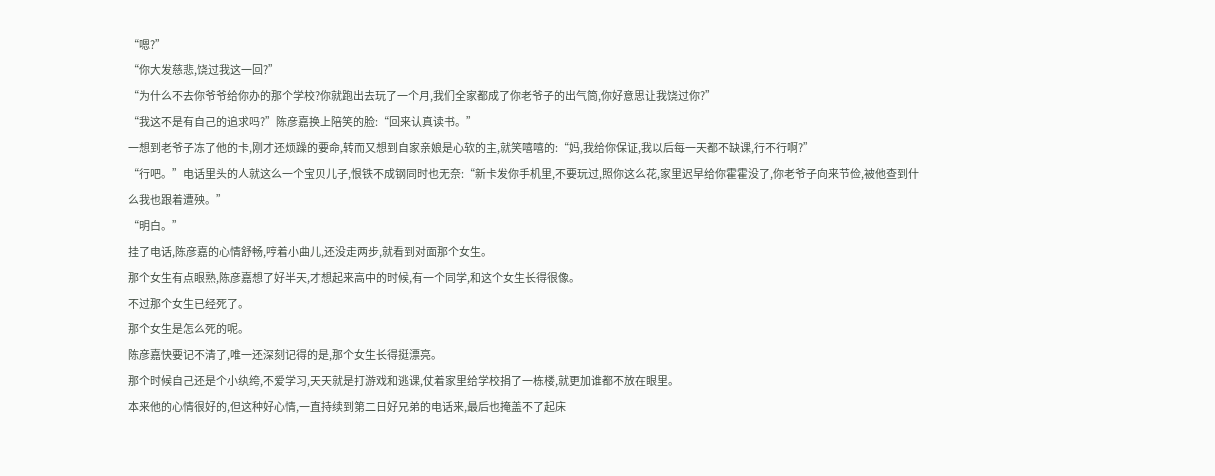“嗯?”
“你大发慈悲,饶过我这一回?”
“为什么不去你爷爷给你办的那个学校?你就跑出去玩了一个月,我们全家都成了你老爷子的出气筒,你好意思让我饶过你?”
“我这不是有自己的追求吗?”陈彦嘉换上陪笑的脸:“回来认真读书。”
一想到老爷子冻了他的卡,刚才还烦躁的要命,转而又想到自家亲娘是心软的主,就笑嘻嘻的:“妈,我给你保证,我以后每一天都不缺课,行不行啊?”
“行吧。”电话里头的人就这么一个宝贝儿子,恨铁不成钢同时也无奈:“新卡发你手机里,不要玩过,照你这么花,家里迟早给你霍霍没了,你老爷子向来节俭,被他查到什么我也跟着遭殃。”
“明白。”
挂了电话,陈彦嘉的心情舒畅,哼着小曲儿,还没走两步,就看到对面那个女生。
那个女生有点眼熟,陈彦嘉想了好半天,才想起来高中的时候,有一个同学,和这个女生长得很像。
不过那个女生已经死了。
那个女生是怎么死的呢。
陈彦嘉快要记不清了,唯一还深刻记得的是,那个女生长得挺漂亮。
那个时候自己还是个小纨绔,不爱学习,天天就是打游戏和逃课,仗着家里给学校捐了一栋楼,就更加谁都不放在眼里。
本来他的心情很好的,但这种好心情,一直持续到第二日好兄弟的电话来,最后也掩盖不了起床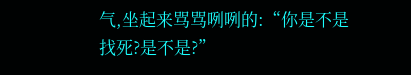气,坐起来骂骂咧咧的:“你是不是找死?是不是?”